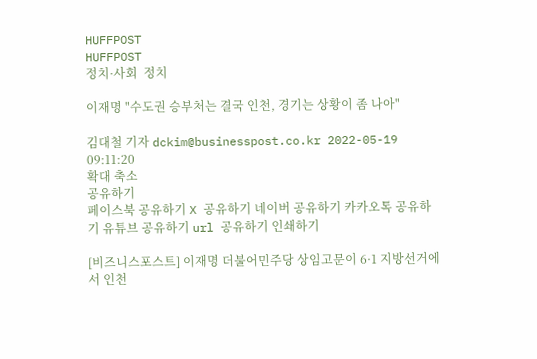HUFFPOST
HUFFPOST
정치·사회  정치

이재명 "수도권 승부처는 결국 인천, 경기는 상황이 좀 나아"

김대철 기자 dckim@businesspost.co.kr 2022-05-19 09:11:20
확대 축소
공유하기
페이스북 공유하기 X 공유하기 네이버 공유하기 카카오톡 공유하기 유튜브 공유하기 url 공유하기 인쇄하기

[비즈니스포스트] 이재명 더불어민주당 상임고문이 6·1 지방선거에서 인천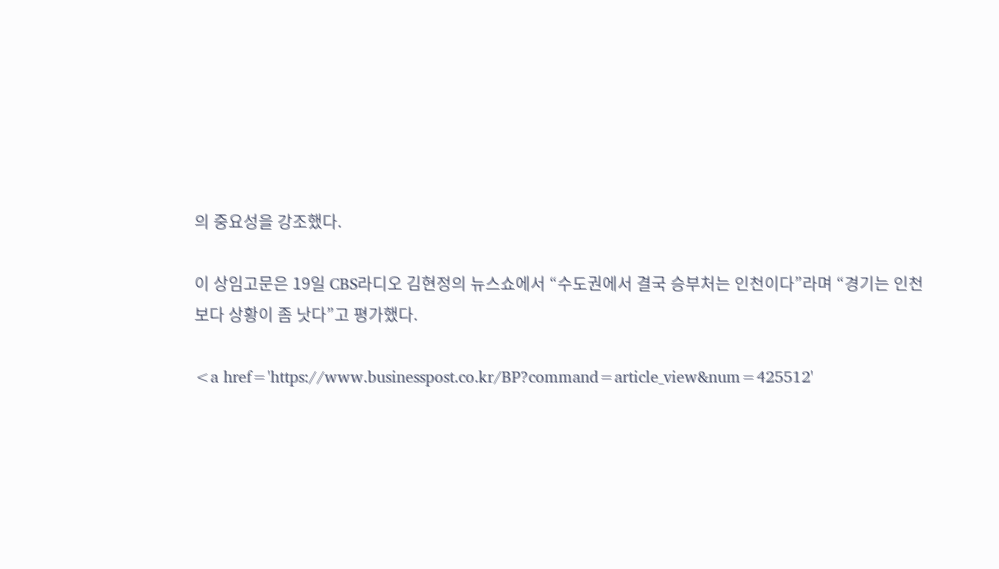의 중요성을 강조했다.

이 상임고문은 19일 CBS라디오 김현정의 뉴스쇼에서 “수도권에서 결국 승부처는 인천이다”라며 “경기는 인천보다 상황이 좀 낫다”고 평가했다.

<a href='https://www.businesspost.co.kr/BP?command=article_view&num=425512'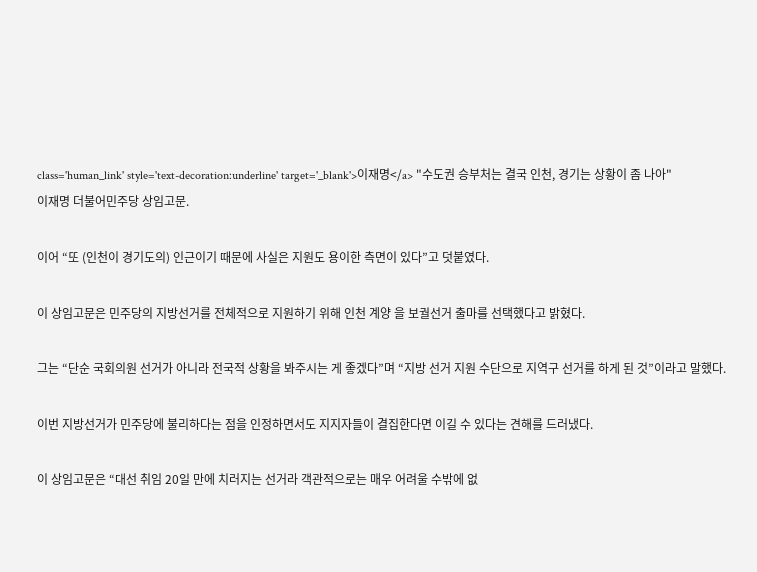class='human_link' style='text-decoration:underline' target='_blank'>이재명</a> "수도권 승부처는 결국 인천, 경기는 상황이 좀 나아"
이재명 더불어민주당 상임고문.

이어 “또 (인천이 경기도의) 인근이기 때문에 사실은 지원도 용이한 측면이 있다”고 덧붙였다.

이 상임고문은 민주당의 지방선거를 전체적으로 지원하기 위해 인천 계양 을 보궐선거 출마를 선택했다고 밝혔다.

그는 “단순 국회의원 선거가 아니라 전국적 상황을 봐주시는 게 좋겠다”며 “지방 선거 지원 수단으로 지역구 선거를 하게 된 것”이라고 말했다.

이번 지방선거가 민주당에 불리하다는 점을 인정하면서도 지지자들이 결집한다면 이길 수 있다는 견해를 드러냈다.

이 상임고문은 “대선 취임 20일 만에 치러지는 선거라 객관적으로는 매우 어려울 수밖에 없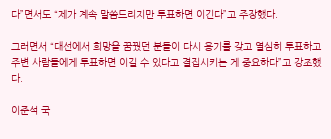다”면서도 “제가 계속 말씀드리지만 투표하면 이긴다”고 주장했다.

그러면서 “대선에서 희망을 꿈꿨던 분들이 다시 용기를 갖고 열심히 투표하고 주변 사람들에게 투표하면 이길 수 있다고 결집시키는 게 중요하다”고 강조했다.

이준석 국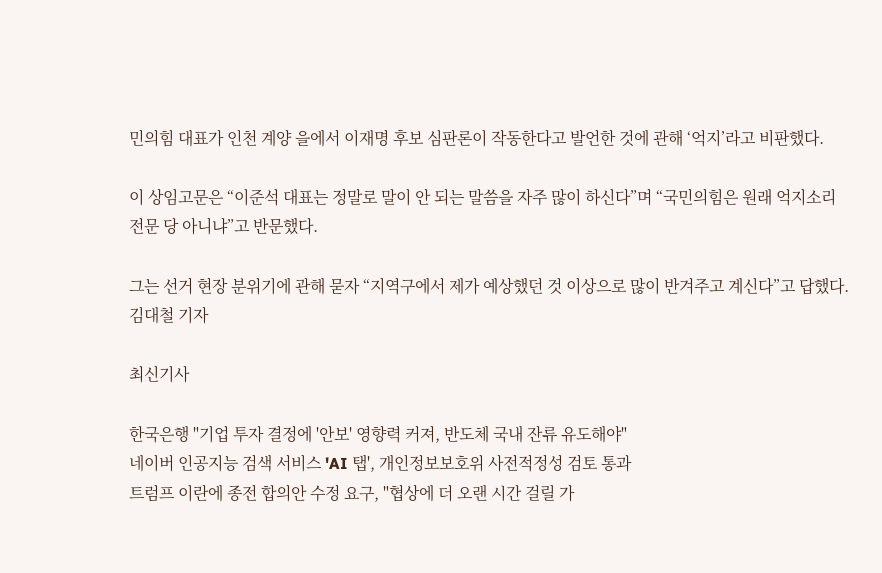민의힘 대표가 인천 계양 을에서 이재명 후보 심판론이 작동한다고 발언한 것에 관해 ‘억지’라고 비판했다.

이 상임고문은 “이준석 대표는 정말로 말이 안 되는 말씀을 자주 많이 하신다”며 “국민의힘은 원래 억지소리 전문 당 아니냐”고 반문했다.

그는 선거 현장 분위기에 관해 묻자 “지역구에서 제가 예상했던 것 이상으로 많이 반겨주고 계신다”고 답했다. 김대철 기자

최신기사

한국은행 "기업 투자 결정에 '안보' 영향력 커져, 반도체 국내 잔류 유도해야"
네이버 인공지능 검색 서비스 'AI 탭', 개인정보보호위 사전적정성 검토 통과
트럼프 이란에 종전 합의안 수정 요구, "협상에 더 오랜 시간 걸릴 가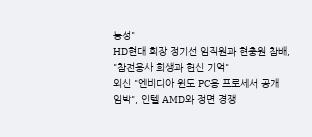능성"
HD현대 회장 정기선 임직원과 현충원 참배, "참전용사 희생과 헌신 기억"
외신 "엔비디아 윈도 PC용 프로세서 공개 임박", 인텔 AMD와 정면 경쟁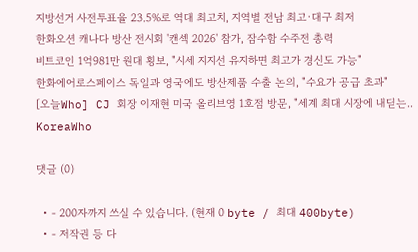지방선거 사전투표율 23.5%로 역대 최고치, 지역별 전남 최고·대구 최저
한화오션 캐나다 방산 전시회 '캔섹 2026' 참가, 잠수함 수주전 총력
비트코인 1억981만 원대 횡보, "시세 지지선 유지하면 최고가 경신도 가능"
한화에어로스페이스 독일과 영국에도 방산제품 수출 논의, "수요가 공급 초과"
[오늘Who] CJ 회장 이재현 미국 올리브영 1호점 방문, "세계 최대 시장에 내딛는..
KoreaWho

댓글 (0)

  • - 200자까지 쓰실 수 있습니다. (현재 0 byte / 최대 400byte)
  • - 저작권 등 다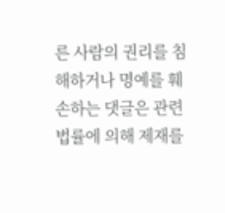른 사람의 권리를 침해하거나 명예를 훼손하는 댓글은 관련 법률에 의해 제재를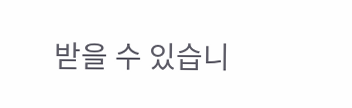받을 수 있습니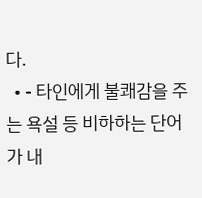다.
  • - 타인에게 불쾌감을 주는 욕설 등 비하하는 단어가 내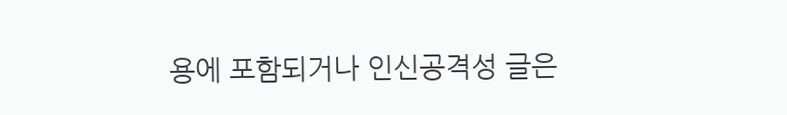용에 포함되거나 인신공격성 글은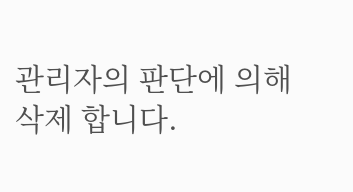관리자의 판단에 의해 삭제 합니다.